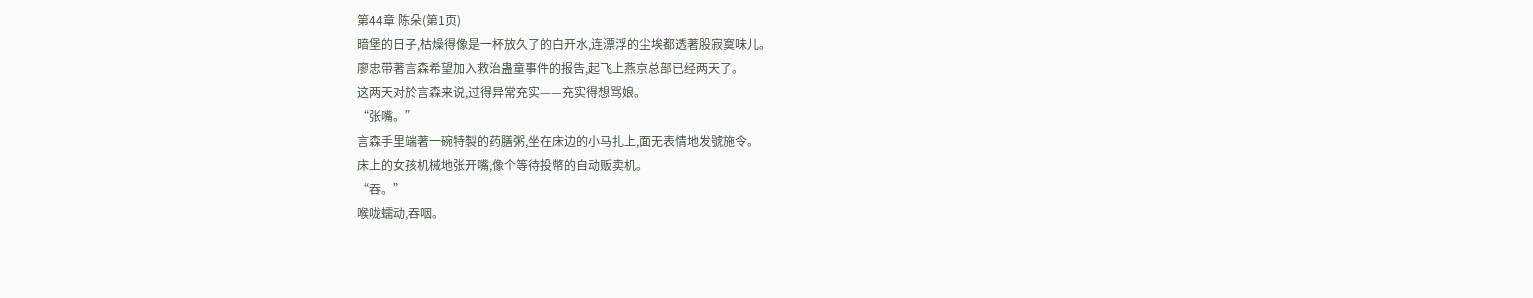第44章 陈朵(第1页)
暗堡的日子,枯燥得像是一杯放久了的白开水,连漂浮的尘埃都透著股寂寞味儿。
廖忠带著言森希望加入救治蛊童事件的报告,起飞上燕京总部已经两天了。
这两天对於言森来说,过得异常充实——充实得想骂娘。
“张嘴。”
言森手里端著一碗特製的药膳粥,坐在床边的小马扎上,面无表情地发號施令。
床上的女孩机械地张开嘴,像个等待投幣的自动贩卖机。
“吞。”
喉咙蠕动,吞咽。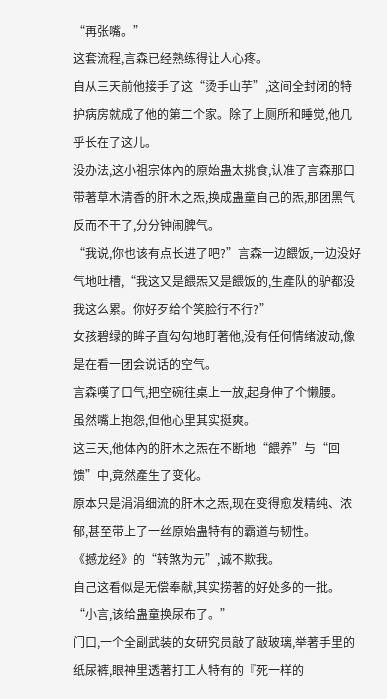“再张嘴。”
这套流程,言森已经熟练得让人心疼。
自从三天前他接手了这“烫手山芋”,这间全封闭的特护病房就成了他的第二个家。除了上厕所和睡觉,他几乎长在了这儿。
没办法,这小祖宗体內的原始蛊太挑食,认准了言森那口带著草木清香的肝木之炁,换成蛊童自己的炁,那团黑气反而不干了,分分钟闹脾气。
“我说,你也该有点长进了吧?”言森一边餵饭,一边没好气地吐槽,“我这又是餵炁又是餵饭的,生產队的驴都没我这么累。你好歹给个笑脸行不行?”
女孩碧绿的眸子直勾勾地盯著他,没有任何情绪波动,像是在看一团会说话的空气。
言森嘆了口气,把空碗往桌上一放,起身伸了个懒腰。
虽然嘴上抱怨,但他心里其实挺爽。
这三天,他体內的肝木之炁在不断地“餵养”与“回馈”中,竟然產生了变化。
原本只是涓涓细流的肝木之炁,现在变得愈发精纯、浓郁,甚至带上了一丝原始蛊特有的霸道与韧性。
《撼龙经》的“转煞为元”,诚不欺我。
自己这看似是无偿奉献,其实捞著的好处多的一批。
“小言,该给蛊童换尿布了。”
门口,一个全副武装的女研究员敲了敲玻璃,举著手里的纸尿裤,眼神里透著打工人特有的『死一样的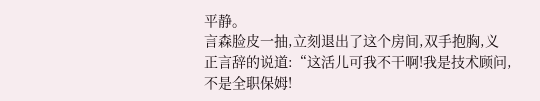平静。
言森脸皮一抽,立刻退出了这个房间,双手抱胸,义正言辞的说道:“这活儿可我不干啊!我是技术顾问,不是全职保姆!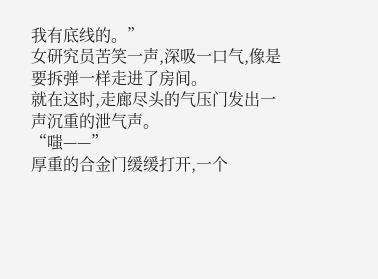我有底线的。”
女研究员苦笑一声,深吸一口气,像是要拆弹一样走进了房间。
就在这时,走廊尽头的气压门发出一声沉重的泄气声。
“嗤——”
厚重的合金门缓缓打开,一个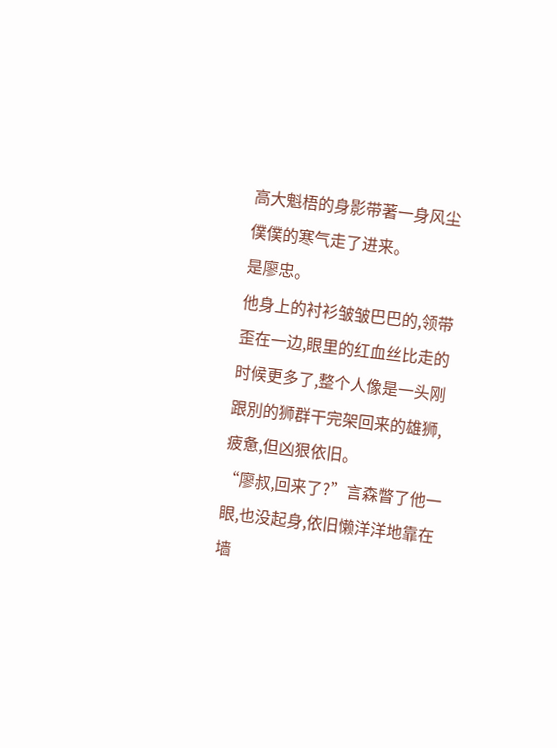高大魁梧的身影带著一身风尘僕僕的寒气走了进来。
是廖忠。
他身上的衬衫皱皱巴巴的,领带歪在一边,眼里的红血丝比走的时候更多了,整个人像是一头刚跟別的狮群干完架回来的雄狮,疲惫,但凶狠依旧。
“廖叔,回来了?”言森瞥了他一眼,也没起身,依旧懒洋洋地靠在墙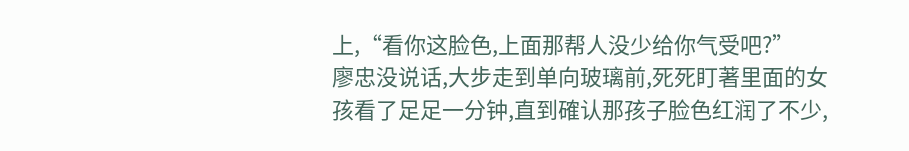上,“看你这脸色,上面那帮人没少给你气受吧?”
廖忠没说话,大步走到单向玻璃前,死死盯著里面的女孩看了足足一分钟,直到確认那孩子脸色红润了不少,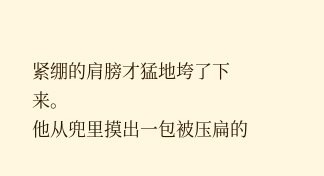紧绷的肩膀才猛地垮了下来。
他从兜里摸出一包被压扁的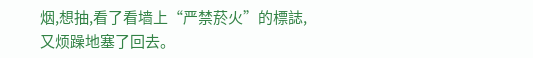烟,想抽,看了看墙上“严禁菸火”的標誌,又烦躁地塞了回去。